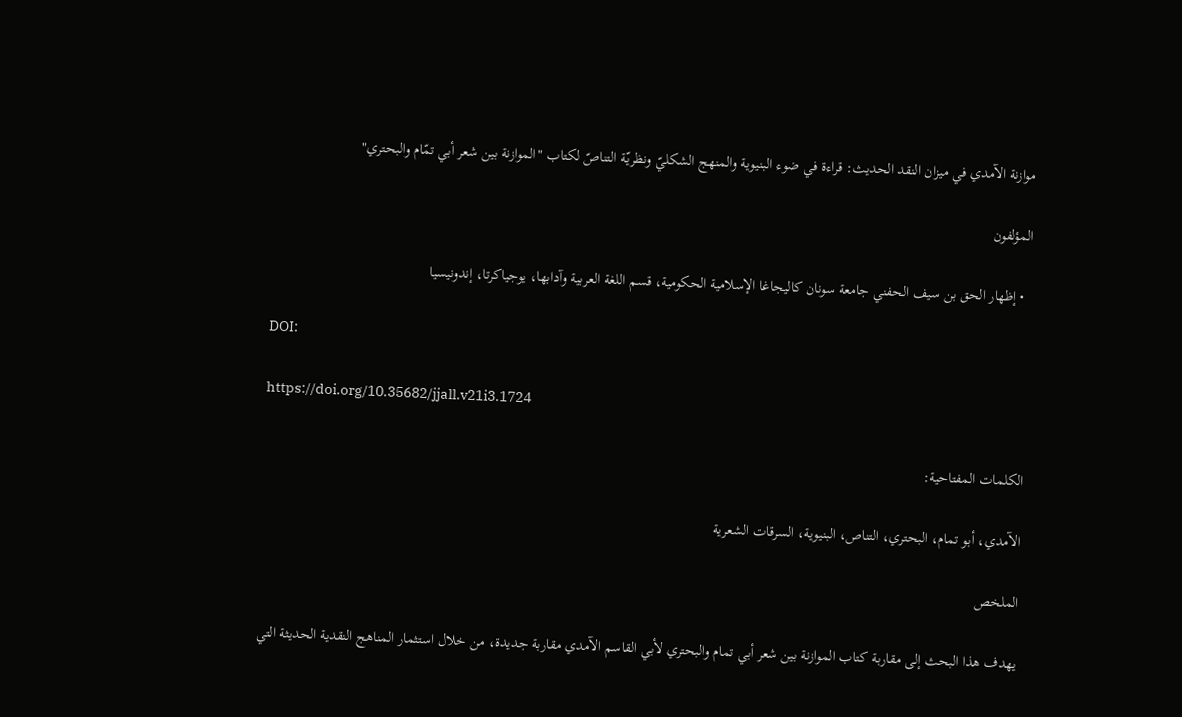موازنة الآمدي في ميزان النقد الحديث: قراءة في ضوء البنيوية والمنهج الشكليّ ونظريّة التناصّ لكتاب "الموازنة بين شعر أبي تمّام والبحتري"

المؤلفون

  • إظهار الحق بن سيف الحفني جامعة سونان كاليجاغا الإسلامية الحكومية، قسم اللغة العربية وآدابها، يوجياكرتا، إندونيسيا

DOI:

https://doi.org/10.35682/jjall.v21i3.1724

الكلمات المفتاحية:

الآمدي، أبو تمام، البحتري، التناص، البنيوية، السرقات الشعرية

الملخص

يهدف هذا البحث إلى مقاربة كتاب الموازنة بين شعر أبي تمام والبحتري لأبي القاسم الآمدي مقاربة جديدة، من خلال استثمار المناهج النقدية الحديثة التي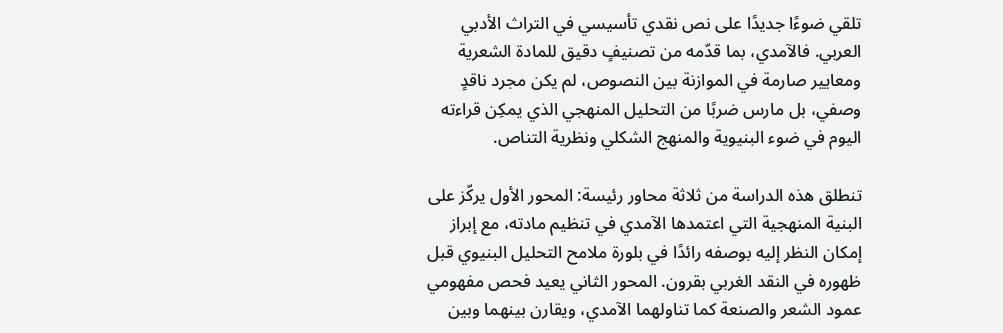تلقي ضوءًا جديدًا على نص نقدي تأسيسي في التراث الأدبي العربي. فالآمدي، بما قدّمه من تصنيفٍ دقيق للمادة الشعرية ومعايير صارمة في الموازنة بين النصوص، لم يكن مجرد ناقدٍ وصفي، بل مارس ضربًا من التحليل المنهجي الذي يمكِن قراءته اليوم في ضوء البنيوية والمنهج الشكلي ونظرية التناص.

تنطلق هذه الدراسة من ثلاثة محاور رئيسة: المحور الأول يركّز على البنية المنهجية التي اعتمدها الآمدي في تنظيم مادته، مع إبراز إمكان النظر إليه بوصفه رائدًا في بلورة ملامح التحليل البنيوي قبل ظهوره في النقد الغربي بقرون. المحور الثاني يعيد فحص مفهومي عمود الشعر والصنعة كما تناولهما الآمدي، ويقارن بينهما وبين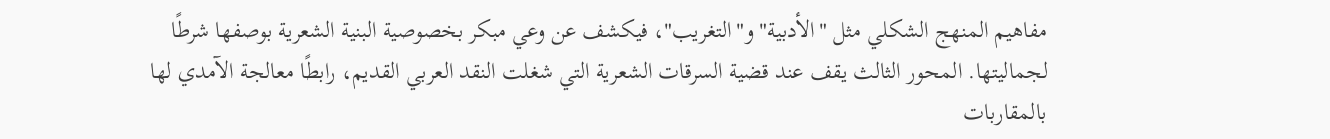مفاهيم المنهج الشكلي مثل "الأدبية" و"التغريب"، فيكشف عن وعي مبكر بخصوصية البنية الشعرية بوصفها شرطًا لجماليتها. المحور الثالث يقف عند قضية السرقات الشعرية التي شغلت النقد العربي القديم، رابطًا معالجة الآمدي لها بالمقاربات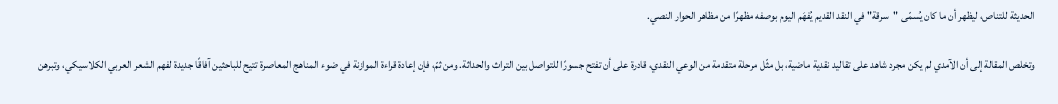الحديثة للتناص، ليظهر أن ما كان يُسمّى "سرقة" في النقد القديم يُفهَم اليوم بوصفه مظهرًا من مظاهر الحوار النصي.

وتخلص المقالة إلى أن الآمدي لم يكن مجرد شاهد على تقاليد نقدية ماضية، بل مثّل مرحلة متقدمة من الوعي النقدي، قادرة على أن تفتح جسورًا للتواصل بين التراث والحداثة. ومن ثمّ، فإن إعادة قراءة الموازنة في ضوء المناهج المعاصرة تتيح للباحثين آفاقًا جديدة لفهم الشعر العربي الكلاسيكي، وتبرهن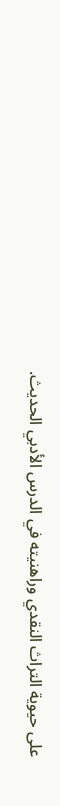على حيوية التراث النقدي وراهنيته في الدرس الأدبي الحديث.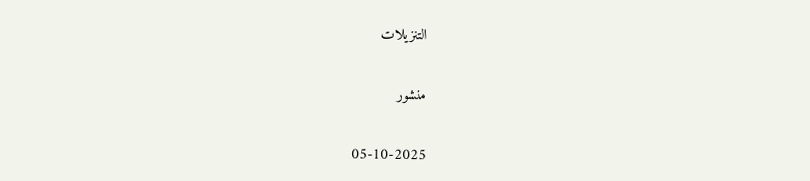التنزيلات

منشور

05-10-2025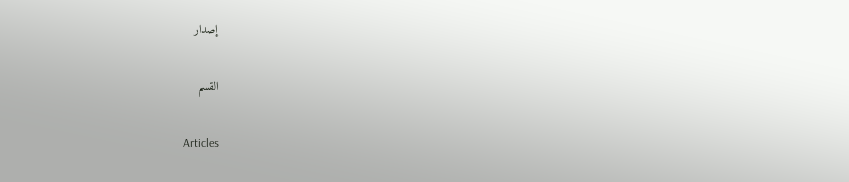إصدار

القسم

Articles